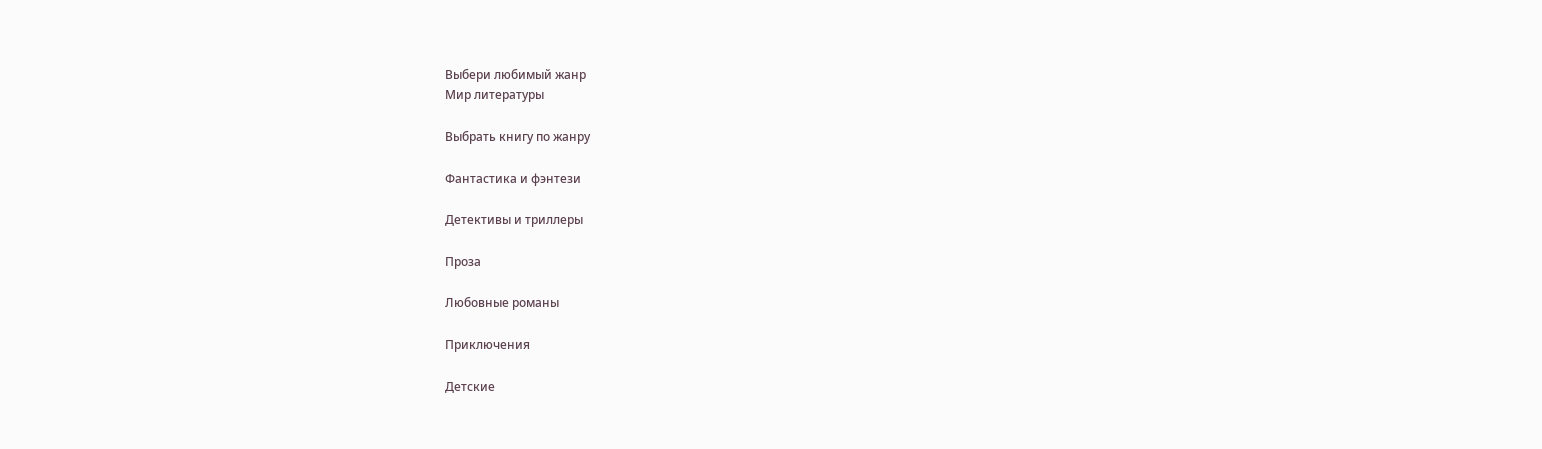Выбери любимый жанр
Мир литературы

Выбрать книгу по жанру

Фантастика и фэнтези

Детективы и триллеры

Проза

Любовные романы

Приключения

Детские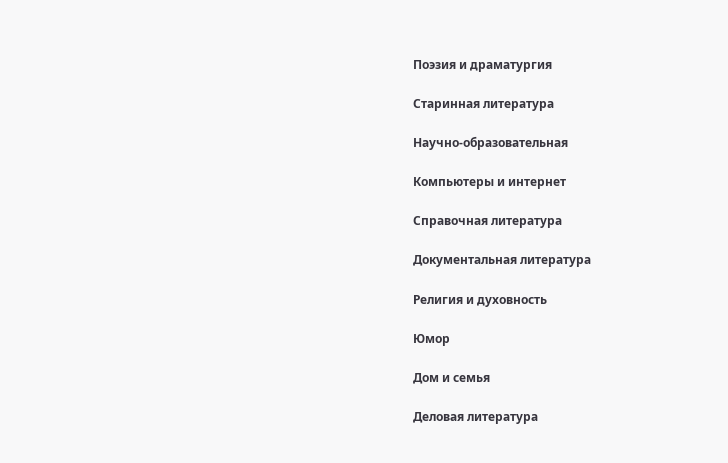Поэзия и драматургия

Старинная литература

Научно-образовательная

Компьютеры и интернет

Справочная литература

Документальная литература

Религия и духовность

Юмор

Дом и семья

Деловая литература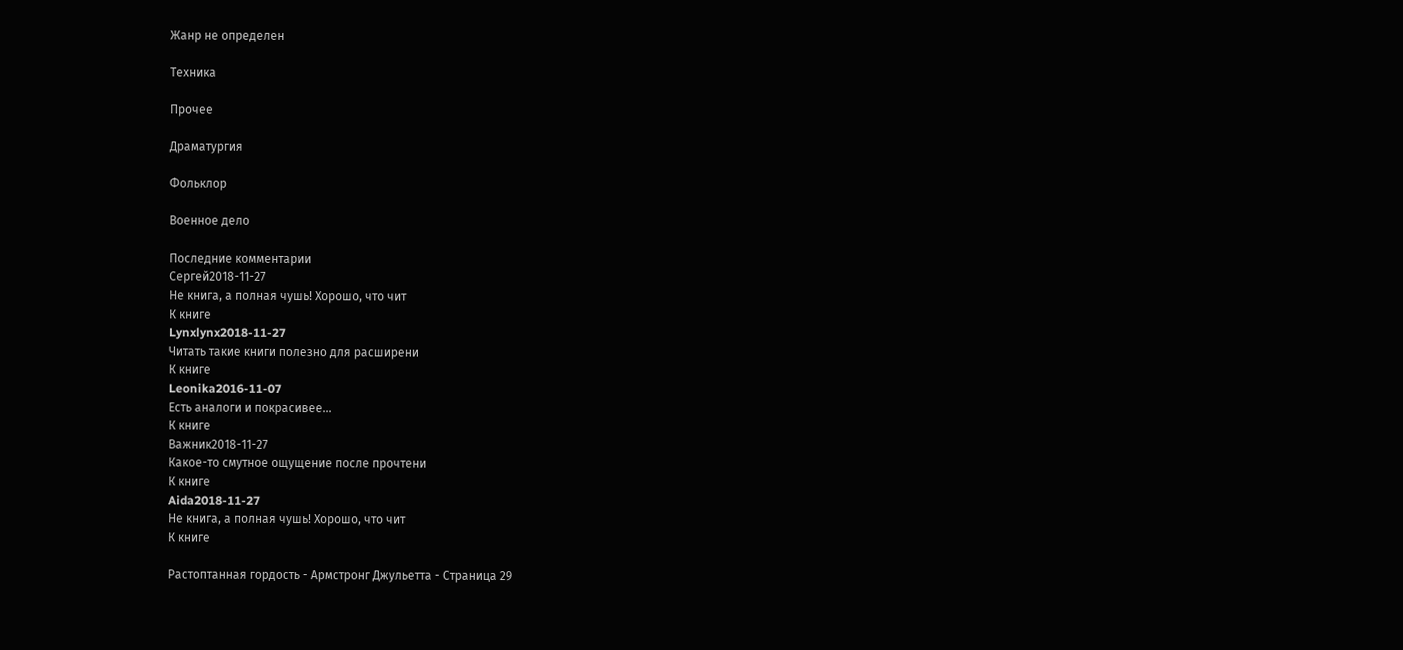Жанр не определен

Техника

Прочее

Драматургия

Фольклор

Военное дело

Последние комментарии
Сергей2018-11-27
Не книга, а полная чушь! Хорошо, что чит
К книге
Lynxlynx2018-11-27
Читать такие книги полезно для расширени
К книге
Leonika2016-11-07
Есть аналоги и покрасивее...
К книге
Важник2018-11-27
Какое-то смутное ощущение после прочтени
К книге
Aida2018-11-27
Не книга, а полная чушь! Хорошо, что чит
К книге

Растоптанная гордость - Армстронг Джульетта - Страница 29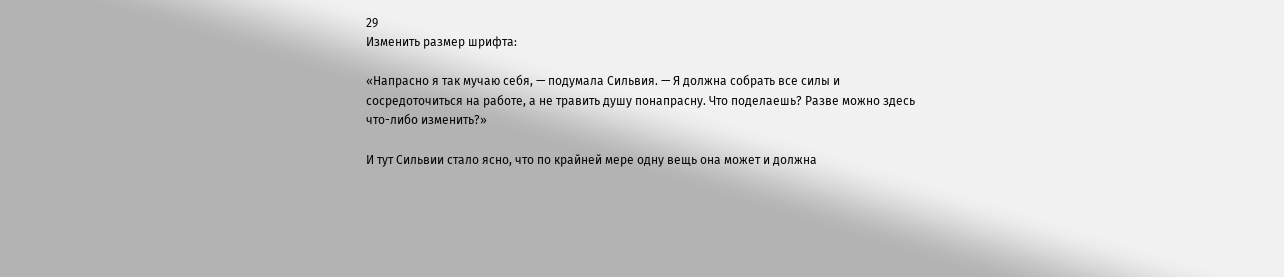29
Изменить размер шрифта:

«Напрасно я так мучаю себя, — подумала Сильвия. — Я должна собрать все силы и сосредоточиться на работе, а не травить душу понапрасну. Что поделаешь? Разве можно здесь что-либо изменить?»

И тут Сильвии стало ясно, что по крайней мере одну вещь она может и должна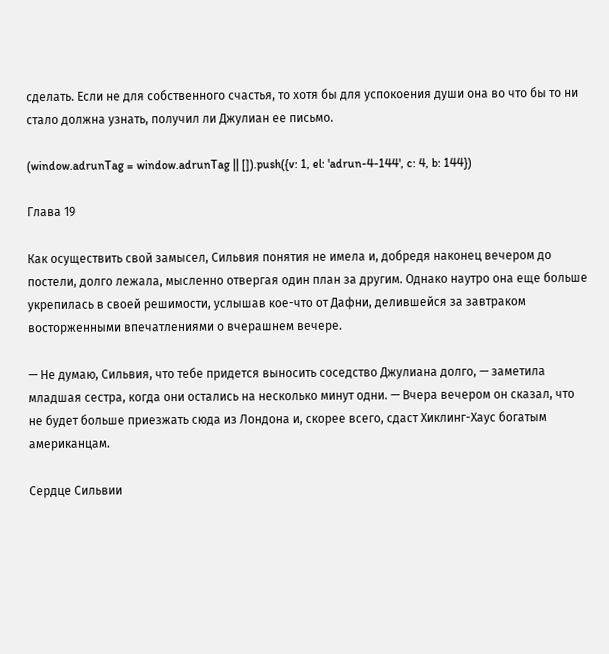сделать. Если не для собственного счастья, то хотя бы для успокоения души она во что бы то ни стало должна узнать, получил ли Джулиан ее письмо.

(window.adrunTag = window.adrunTag || []).push({v: 1, el: 'adrun-4-144', c: 4, b: 144})

Глава 19

Как осуществить свой замысел, Сильвия понятия не имела и, добредя наконец вечером до постели, долго лежала, мысленно отвергая один план за другим. Однако наутро она еще больше укрепилась в своей решимости, услышав кое-что от Дафни, делившейся за завтраком восторженными впечатлениями о вчерашнем вечере.

— Не думаю, Сильвия, что тебе придется выносить соседство Джулиана долго, — заметила младшая сестра, когда они остались на несколько минут одни. — Вчера вечером он сказал, что не будет больше приезжать сюда из Лондона и, скорее всего, сдаст Хиклинг-Хаус богатым американцам.

Сердце Сильвии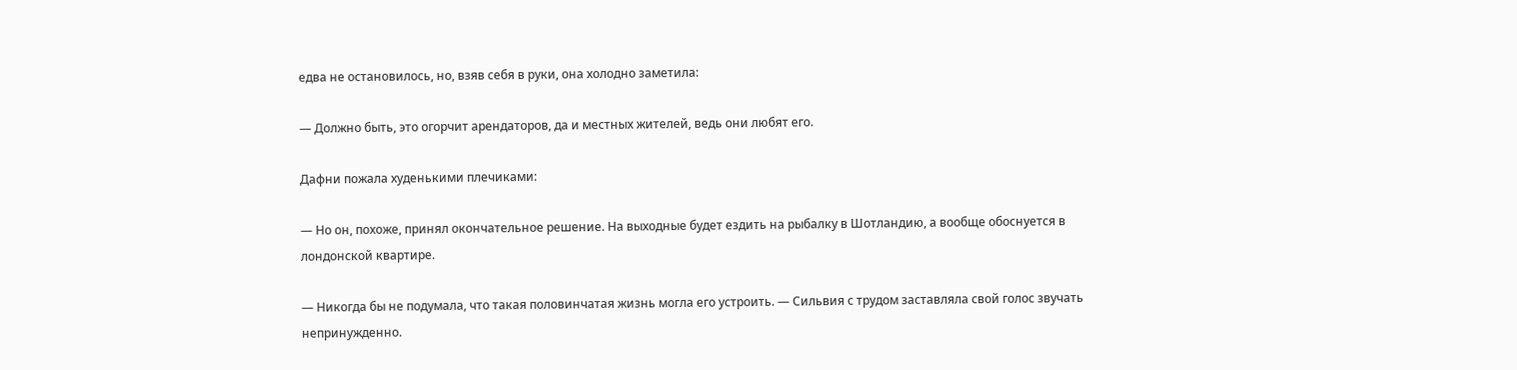едва не остановилось, но, взяв себя в руки, она холодно заметила:

— Должно быть, это огорчит арендаторов, да и местных жителей, ведь они любят его.

Дафни пожала худенькими плечиками:

— Но он, похоже, принял окончательное решение. На выходные будет ездить на рыбалку в Шотландию, а вообще обоснуется в лондонской квартире.

— Никогда бы не подумала, что такая половинчатая жизнь могла его устроить. — Сильвия с трудом заставляла свой голос звучать непринужденно.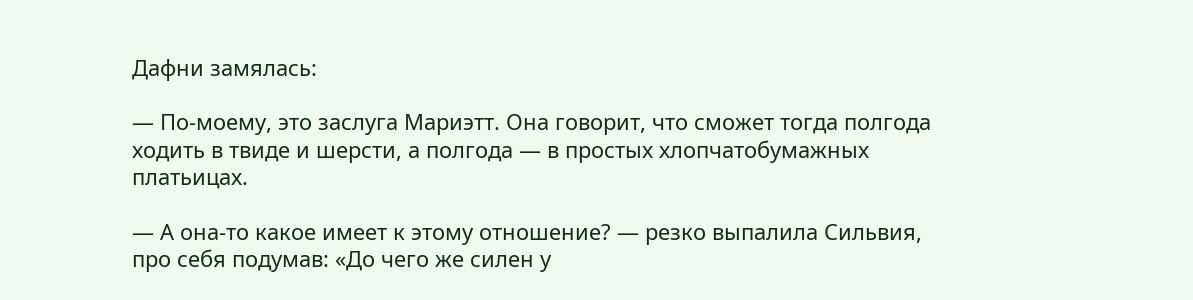Дафни замялась:

— По-моему, это заслуга Мариэтт. Она говорит, что сможет тогда полгода ходить в твиде и шерсти, а полгода — в простых хлопчатобумажных платьицах.

— А она-то какое имеет к этому отношение? — резко выпалила Сильвия, про себя подумав: «До чего же силен у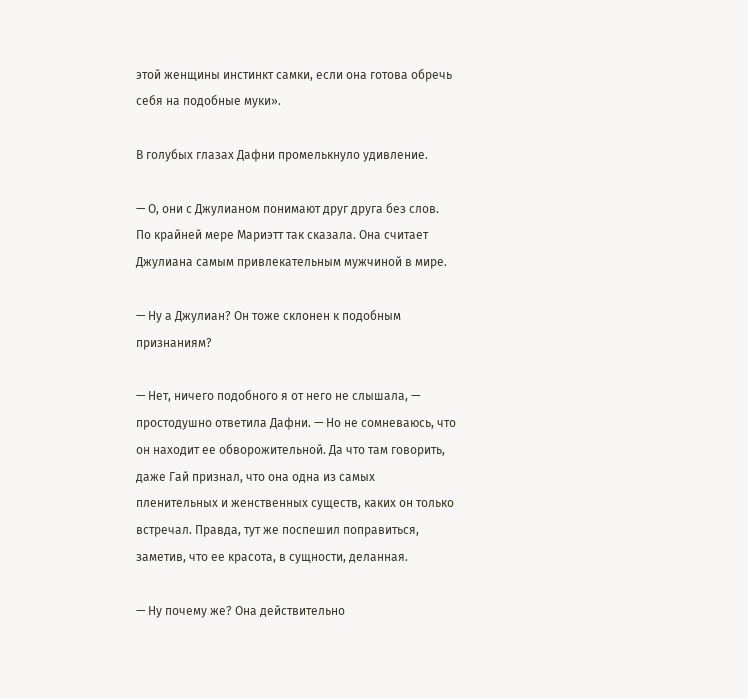этой женщины инстинкт самки, если она готова обречь себя на подобные муки».

В голубых глазах Дафни промелькнуло удивление.

— О, они с Джулианом понимают друг друга без слов. По крайней мере Мариэтт так сказала. Она считает Джулиана самым привлекательным мужчиной в мире.

— Ну а Джулиан? Он тоже склонен к подобным признаниям?

— Нет, ничего подобного я от него не слышала, — простодушно ответила Дафни. — Но не сомневаюсь, что он находит ее обворожительной. Да что там говорить, даже Гай признал, что она одна из самых пленительных и женственных существ, каких он только встречал. Правда, тут же поспешил поправиться, заметив, что ее красота, в сущности, деланная.

— Ну почему же? Она действительно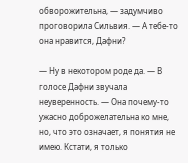обворожительна, — задумчиво проговорила Сильвия. — А тебе-то она нравится, Дафни?

— Ну в некотором роде да. — В голосе Дафни звучала неуверенность. — Она почему-то ужасно доброжелательна ко мне, но, что это означает, я понятия не имею. Кстати, я только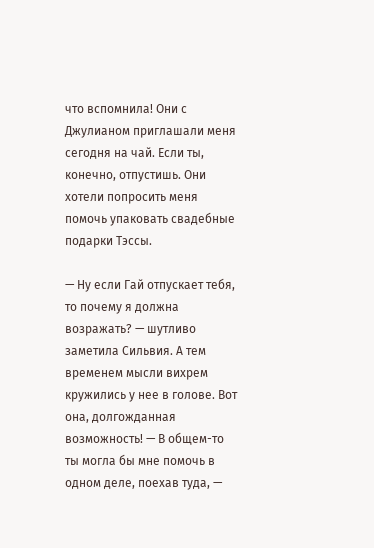что вспомнила! Они с Джулианом приглашали меня сегодня на чай. Если ты, конечно, отпустишь. Они хотели попросить меня помочь упаковать свадебные подарки Тэссы.

— Ну если Гай отпускает тебя, то почему я должна возражать? — шутливо заметила Сильвия. А тем временем мысли вихрем кружились у нее в голове. Вот она, долгожданная возможность! — В общем-то ты могла бы мне помочь в одном деле, поехав туда, —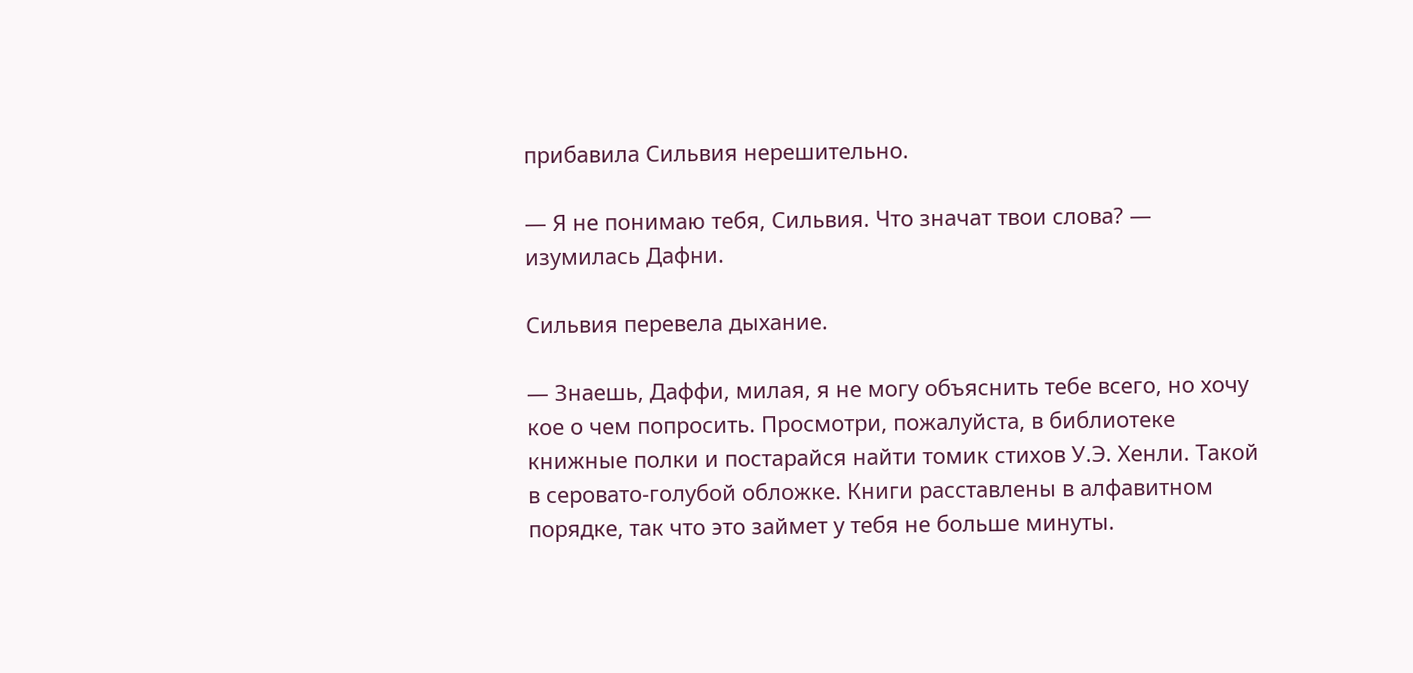прибавила Сильвия нерешительно.

— Я не понимаю тебя, Сильвия. Что значат твои слова? — изумилась Дафни.

Сильвия перевела дыхание.

— Знаешь, Даффи, милая, я не могу объяснить тебе всего, но хочу кое о чем попросить. Просмотри, пожалуйста, в библиотеке книжные полки и постарайся найти томик стихов У.Э. Хенли. Такой в серовато-голубой обложке. Книги расставлены в алфавитном порядке, так что это займет у тебя не больше минуты.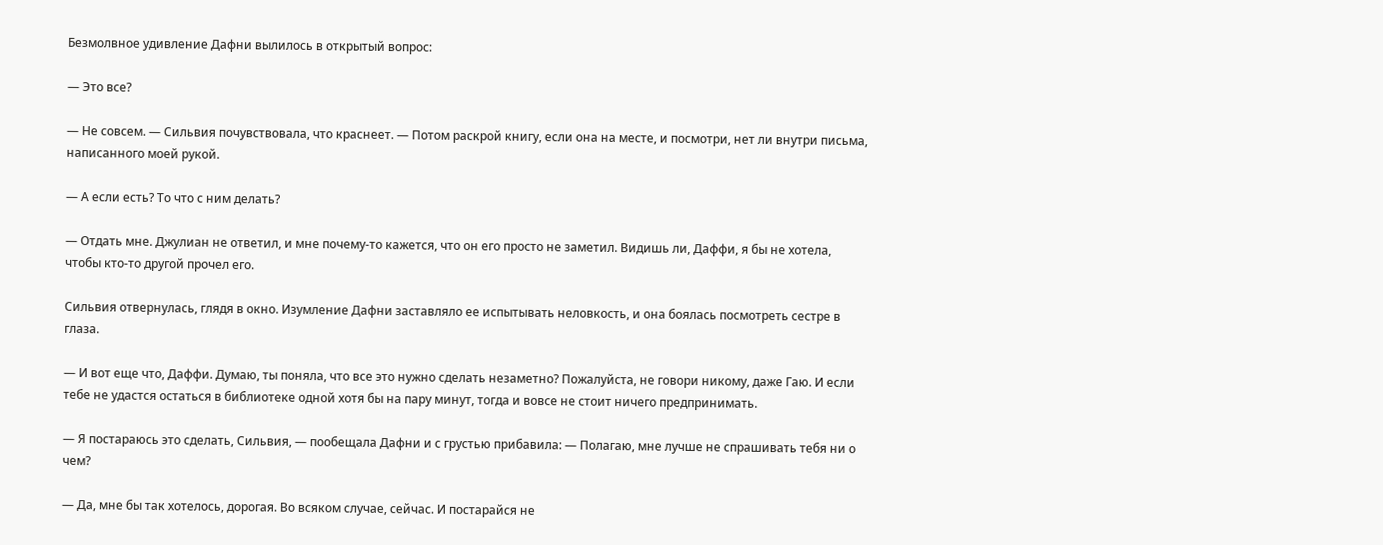Безмолвное удивление Дафни вылилось в открытый вопрос:

— Это все?

— Не совсем. — Сильвия почувствовала, что краснеет. — Потом раскрой книгу, если она на месте, и посмотри, нет ли внутри письма, написанного моей рукой.

— А если есть? То что с ним делать?

— Отдать мне. Джулиан не ответил, и мне почему-то кажется, что он его просто не заметил. Видишь ли, Даффи, я бы не хотела, чтобы кто-то другой прочел его.

Сильвия отвернулась, глядя в окно. Изумление Дафни заставляло ее испытывать неловкость, и она боялась посмотреть сестре в глаза.

— И вот еще что, Даффи. Думаю, ты поняла, что все это нужно сделать незаметно? Пожалуйста, не говори никому, даже Гаю. И если тебе не удастся остаться в библиотеке одной хотя бы на пару минут, тогда и вовсе не стоит ничего предпринимать.

— Я постараюсь это сделать, Сильвия, — пообещала Дафни и с грустью прибавила: — Полагаю, мне лучше не спрашивать тебя ни о чем?

— Да, мне бы так хотелось, дорогая. Во всяком случае, сейчас. И постарайся не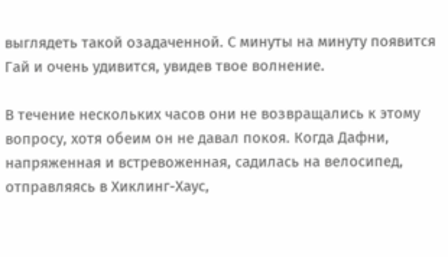выглядеть такой озадаченной. С минуты на минуту появится Гай и очень удивится, увидев твое волнение.

В течение нескольких часов они не возвращались к этому вопросу, хотя обеим он не давал покоя. Когда Дафни, напряженная и встревоженная, садилась на велосипед, отправляясь в Хиклинг-Хаус,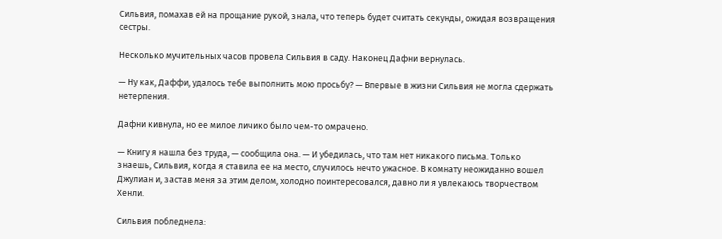Сильвия, помахав ей на прощание рукой, знала, что теперь будет считать секунды, ожидая возвращения сестры.

Несколько мучительных часов провела Сильвия в саду. Наконец Дафни вернулась.

— Ну как, Даффи, удалось тебе выполнить мою просьбу? — Впервые в жизни Сильвия не могла сдержать нетерпения.

Дафни кивнула, но ее милое личико было чем-то омрачено.

— Книгу я нашла без труда, — сообщила она. — И убедилась, что там нет никакого письма. Только знаешь, Сильвия, когда я ставила ее на место, случилось нечто ужасное. В комнату неожиданно вошел Джулиан и, застав меня за этим делом, холодно поинтересовался, давно ли я увлекаюсь творчеством Хенли.

Сильвия побледнела: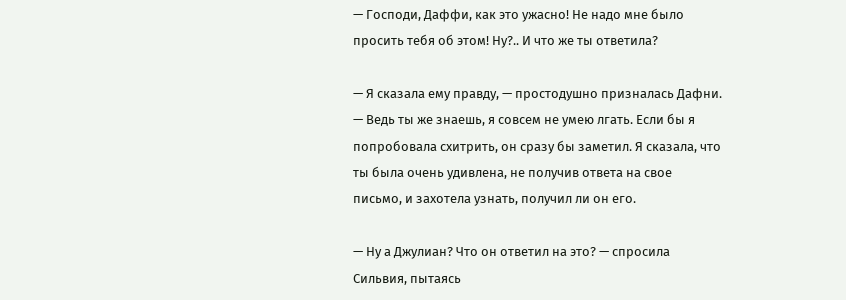— Господи, Даффи, как это ужасно! Не надо мне было просить тебя об этом! Ну?.. И что же ты ответила?

— Я сказала ему правду, — простодушно призналась Дафни. — Ведь ты же знаешь, я совсем не умею лгать. Если бы я попробовала схитрить, он сразу бы заметил. Я сказала, что ты была очень удивлена, не получив ответа на свое письмо, и захотела узнать, получил ли он его.

— Ну а Джулиан? Что он ответил на это? — спросила Сильвия, пытаясь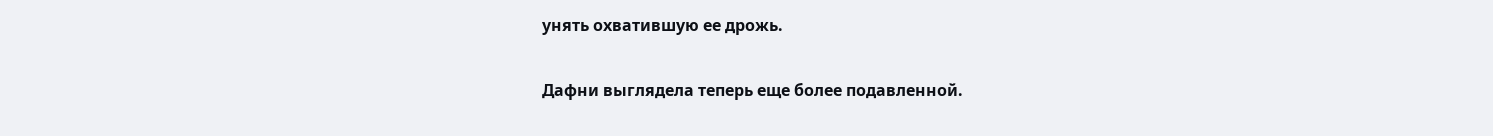унять охватившую ее дрожь.

Дафни выглядела теперь еще более подавленной.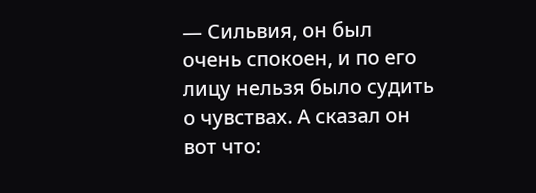— Сильвия, он был очень спокоен, и по его лицу нельзя было судить о чувствах. А сказал он вот что: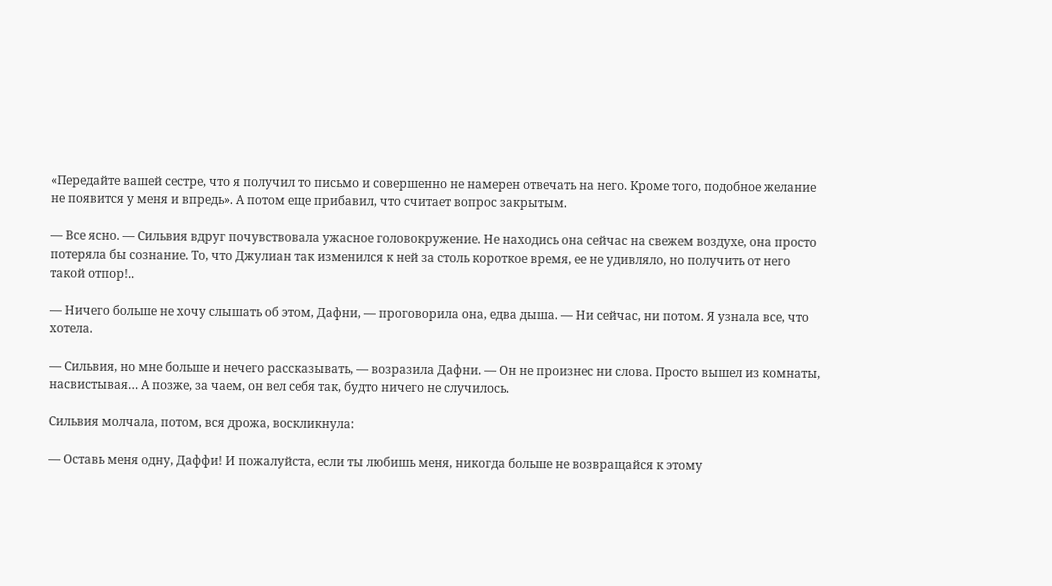«Передайте вашей сестре, что я получил то письмо и совершенно не намерен отвечать на него. Кроме того, подобное желание не появится у меня и впредь». А потом еще прибавил, что считает вопрос закрытым.

— Все ясно. — Сильвия вдруг почувствовала ужасное головокружение. Не находись она сейчас на свежем воздухе, она просто потеряла бы сознание. То, что Джулиан так изменился к ней за столь короткое время, ее не удивляло, но получить от него такой отпор!..

— Ничего больше не хочу слышать об этом, Дафни, — проговорила она, едва дыша. — Ни сейчас, ни потом. Я узнала все, что хотела.

— Сильвия, но мне больше и нечего рассказывать, — возразила Дафни. — Он не произнес ни слова. Просто вышел из комнаты, насвистывая… А позже, за чаем, он вел себя так, будто ничего не случилось.

Сильвия молчала, потом, вся дрожа, воскликнула:

— Оставь меня одну, Даффи! И пожалуйста, если ты любишь меня, никогда больше не возвращайся к этому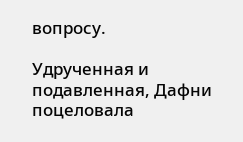вопросу.

Удрученная и подавленная, Дафни поцеловала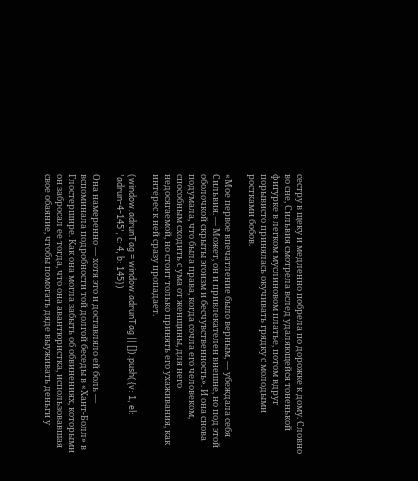сестру в щеку и медленно побрела по дорожке к дому. Словно во сне, Сильвия смотрела вслед удаляющейся тоненькой фигурке в легком муслиновом платье, потом вдруг порывисто принялась окучивать грядку с молодыми ростками бобов.

«Мое первое впечатление было верным, — убеждала себя Сильвия. — Может, он и привлекателен внешне, но под этой оболочкой скрыты эгоизм и бесчувственность». И она снова подумала, что была права, когда сочла его человеком, способным сходить с ума от женщины, для него недосягаемой, но стоит только принять его ухаживания, как интерес к ней сразу пропадает.

(window.adrunTag = window.adrunTag || []).push({v: 1, el: 'adrun-4-145', c: 4, b: 145})

Она намеренно — хотя это и доставляло ей боль — вспоминала подробности той долгой беседы в «Хант-Болл» в Глостершире. Как она могла забыть об обвинениях, которыми он забросал ее тогда, что она авантюристка, использовавшая свое обаяние, чтобы помогать дяде выуживать деньги у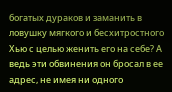богатых дураков и заманить в ловушку мягкого и бесхитростного Хью с целью женить его на себе? А ведь эти обвинения он бросал в ее адрес, не имея ни одного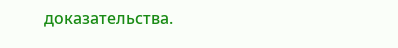доказательства.